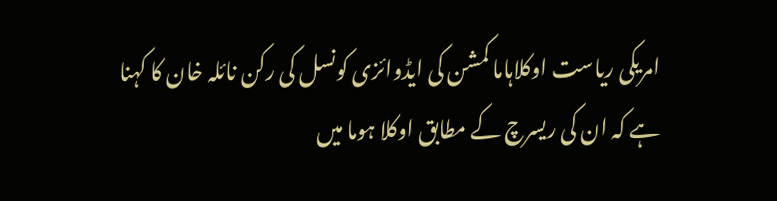امریکی ریاست اوکلاہاما کمشن کی ایڈوائزی کونسل کی رکن نائلہ خان کا کہنا ہے کہ ان کی ریسرچ کے مطابق اوکلا ہوما میں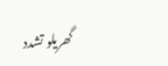گھریلو تشدد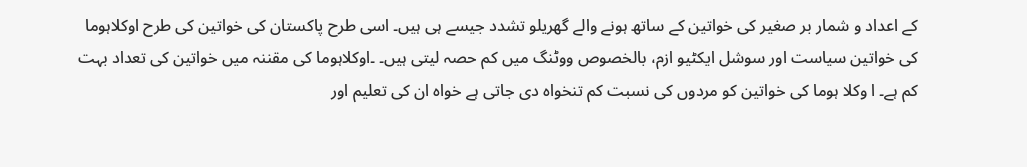کے اعداد و شمار بر صغیر کی خواتین کے ساتھ ہونے والے گھریلو تشدد جیسے ہی ہیں۔ اسی طرح پاکستان کی خواتین کی طرح اوکلاہوما کی خواتین سیاست اور سوشل ایکٹیو ازم، بالخصوص ووٹنگ میں کم حصہ لیتی ہیں۔ ۔اوکلاہوما کی مقننہ میں خواتین کی تعداد بہت کم ہے۔ ا وکلا ہوما کی خواتین کو مردوں کی نسبت کم تنخواہ دی جاتی ہے خواہ ان کی تعلیم اور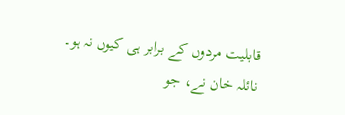قابلیت مردوں کے برابر ہی کیوں نہ ہو۔
نائلہ خان نے، جو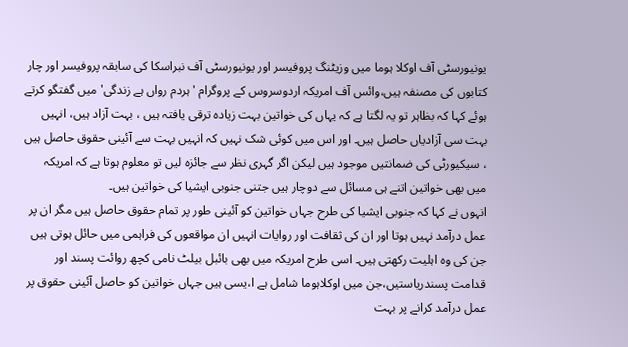یونیورسٹی آف اوکلا ہوما میں وزیٹنگ پروفیسر اور یونیورسٹی آف نبراسکا کی سابقہ پروفیسر اور چار کتابوں کی مصنفہ ہیں،وائس آف امریکہ اردوسروس کے پروگرام 'ہردم رواں ہے زندگی' میں گفتگو کرتے ہوئے کہا کہ بظاہر تو یہ لگتا ہے کہ یہاں کی خواتین بہت زیادہ ترقی یافتہ ہیں ، بہت آزاد ہیں، انہیں بہت سی آزادیاں حاصل ہیں۔ اور اس میں کوئی شک نہیں کہ انہیں بہت سے آئینی حقوق حاصل ہیں ، سیکیورٹی کی ضمانتیں موجود ہیں لیکن اگر گہری نظر سے جائزہ لیں تو معلوم ہوتا ہے کہ امریکہ میں بھی خواتین اتنے ہی مسائل سے دوچار ہیں جتنی جنوبی ایشیا کی خواتین ہیں۔
انہوں نے کہا کہ جنوبی ایشیا کی طرح جہاں خواتین کو آئینی طور پر تمام حقوق حاصل ہیں مگر ان پر عمل درآمد نہیں ہوتا اور ان کی ثقافت اور روایات انہیں ان مواقعوں کی فراہمی میں حائل ہوتی ہیں جن کی وہ اہلیت رکھتی ہیں۔ اسی طرح امریکہ میں بھی بائبل بیلٹ نامی کچھ روائت پسند اور قدامت پسندریاستیں،جن میں اوکلاہوما شامل ہے ا،یسی ہیں جہاں خواتین کو حاصل آئینی حقوق پر عمل درآمد کرانے پر بہت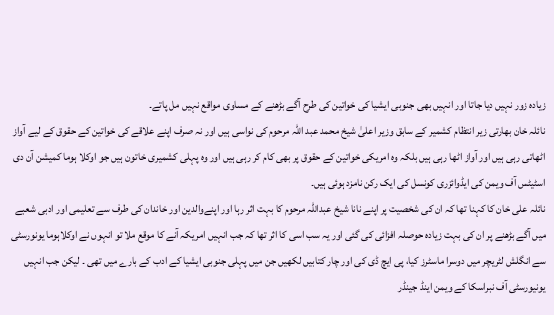زیادہ زور نہیں دیا جاتا اور انہیں بھی جنوبی ایشیا کی خواتین کی طرح آگے بڑھنے کے مساوی مواقع نہیں مل پاتے۔
نائلہ خان بھارتی زیر انتظام کشمیر کے سابق وزیر اعلیٰ شیخ محمد عبد اللہ مرحوم کی نواسی ہیں اور نہ صرف اپنے علاقے کی خواتین کے حقوق کے لیے آواز اٹھاتی رہی ہیں اور آواز اٹھا رہی ہیں بلکہ وہ امریکی خواتین کے حقوق پر بھی کام کر رہی ہیں اور وہ پہلی کشمیری خاتون ہیں جو اوکلا ہوما کمیشن آن دی اسٹیٹس آف ویمن کی ایڈوائزری کونسل کی ایک رکن نامزد ہوئی ہیں۔
نائلہ علی خان کا کہنا تھا کہ ان کی شخصیت پر اپنے نانا شیخ عبداللہ مرحوم کا بہت اثر رہا اور اپنےوالدین اور خاندان کی طرف سے تعلیمی اور ادبی شعبے میں آگے بڑھنے پر ان کی بہت زیادہ حوصلہ افزائی کی گئی اور یہ سب اسی کا اثر تھا کہ جب انہیں امریکہ آنے کا موقع ملا تو انہوں نے اوکلاہوما یونورسٹی سے انگلش لٹریچر میں دوسرا ماسٹرز کیا، پی ایچ ڈی کی اور چار کتابیں لکھیں جن میں پہلی جنوبی ایشیا کے ادب کے بارے میں تھی ۔ لیکن جب انہیں یونیورسٹی آف نبراسکا کے ویمن اینڈ جینڈر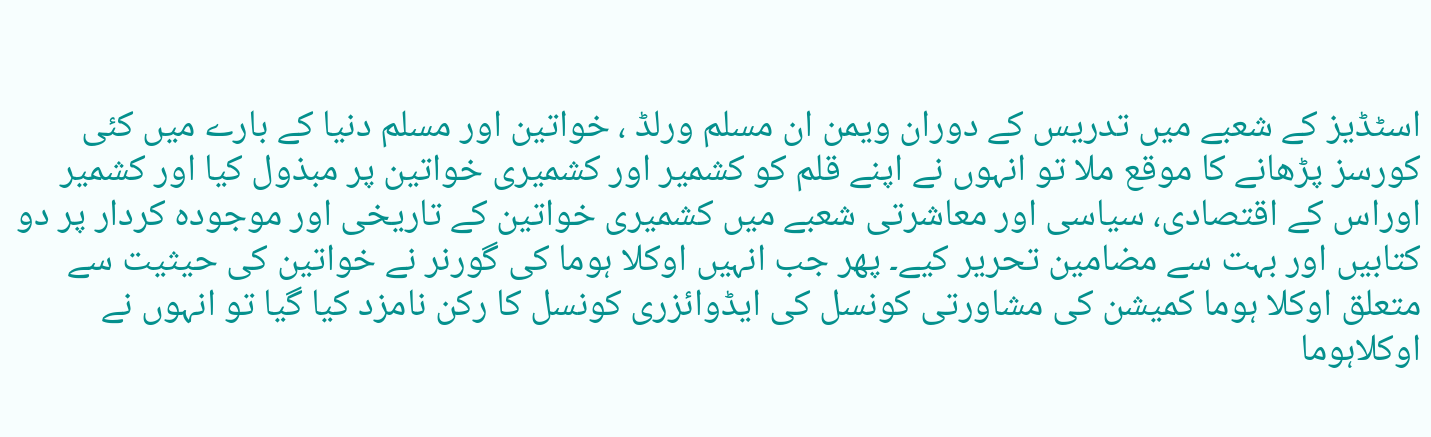اسٹڈیز کے شعبے میں تدریس کے دوران ویمن ان مسلم ورلڈ ، خواتین اور مسلم دنیا کے بارے میں کئی کورسز پڑھانے کا موقع ملا تو انہوں نے اپنے قلم کو کشمیر اور کشمیری خواتین پر مبذول کیا اور کشمیر اوراس کے اقتصادی، سیاسی اور معاشرتی شعبے میں کشمیری خواتین کے تاریخی اور موجودہ کردار پر دو کتابیں اور بہت سے مضامین تحریر کیے۔ پھر جب انہیں اوکلا ہوما کی گورنر نے خواتین کی حیثیت سے متعلق اوکلا ہوما کمیشن کی مشاورتی کونسل کی ایڈوائزری کونسل کا رکن نامزد کیا گیا تو انہوں نے اوکلاہوما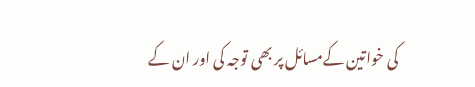کی خواتین کےمسائل پر بھی توجہ کی اور ان کے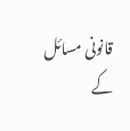قانونی مسائل کے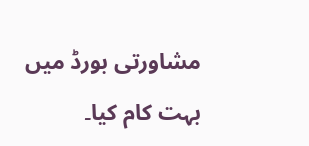مشاورتی بورڈ میں بہت کام کیا۔